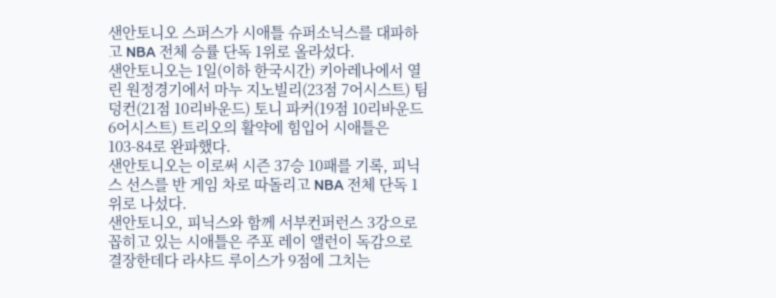샌안토니오 스퍼스가 시애틀 슈퍼소닉스를 대파하고 NBA 전체 승률 단독 1위로 올라섰다.
샌안토니오는 1일(이하 한국시간) 키아레나에서 열린 원정경기에서 마누 지노빌리(23점 7어시스트) 팀 덩컨(21점 10리바운드) 토니 파커(19점 10리바운드 6어시스트) 트리오의 활약에 힘입어 시애틀은 103-84로 완파했다.
샌안토니오는 이로써 시즌 37승 10패를 기록, 피닉스 선스를 반 게임 차로 따돌리고 NBA 전체 단독 1위로 나섰다.
샌안토니오, 피닉스와 함께 서부컨퍼런스 3강으로 꼽히고 있는 시애틀은 주포 레이 앨런이 독감으로 결장한데다 라샤드 루이스가 9점에 그치는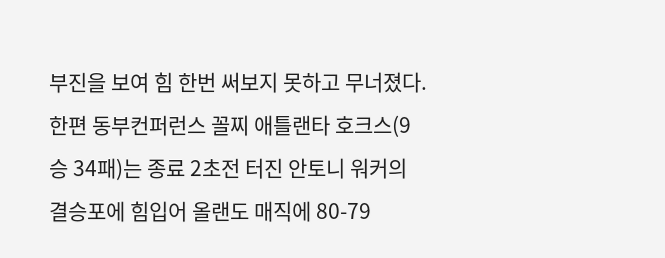부진을 보여 힘 한번 써보지 못하고 무너졌다.
한편 동부컨퍼런스 꼴찌 애틀랜타 호크스(9승 34패)는 종료 2초전 터진 안토니 워커의 결승포에 힘입어 올랜도 매직에 80-79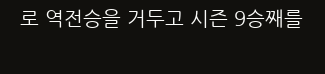로 역전승을 거두고 시즌 9승째를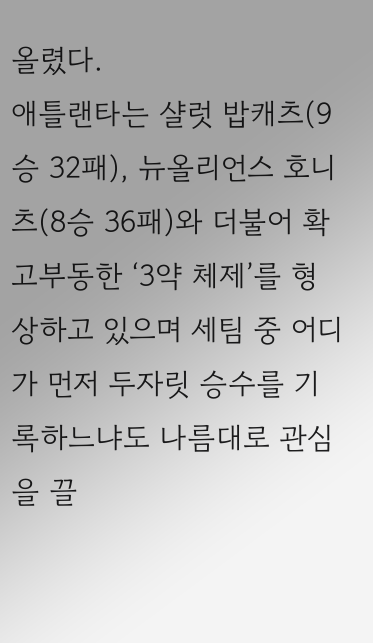올렸다.
애틀랜타는 샬럿 밥캐츠(9승 32패), 뉴올리언스 호니츠(8승 36패)와 더불어 확고부동한 ‘3약 체제’를 형상하고 있으며 세팀 중 어디가 먼저 두자릿 승수를 기록하느냐도 나름대로 관심을 끌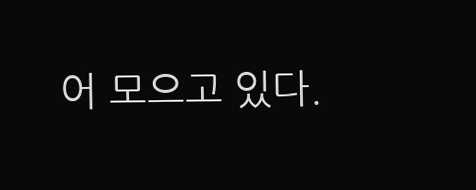어 모으고 있다.